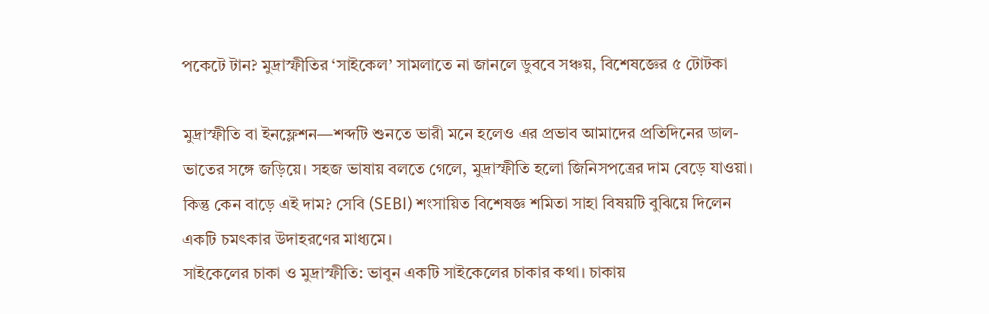পকেটে টান? মুদ্রাস্ফীতির ‘সাইকেল’ সামলাতে না জানলে ডুববে সঞ্চয়, বিশেষজ্ঞের ৫ টোটকা

মুদ্রাস্ফীতি বা ইনফ্লেশন—শব্দটি শুনতে ভারী মনে হলেও এর প্রভাব আমাদের প্রতিদিনের ডাল-ভাতের সঙ্গে জড়িয়ে। সহজ ভাষায় বলতে গেলে, মুদ্রাস্ফীতি হলো জিনিসপত্রের দাম বেড়ে যাওয়া। কিন্তু কেন বাড়ে এই দাম? সেবি (SEBI) শংসায়িত বিশেষজ্ঞ শমিতা সাহা বিষয়টি বুঝিয়ে দিলেন একটি চমৎকার উদাহরণের মাধ্যমে।
সাইকেলের চাকা ও মুদ্রাস্ফীতি: ভাবুন একটি সাইকেলের চাকার কথা। চাকায়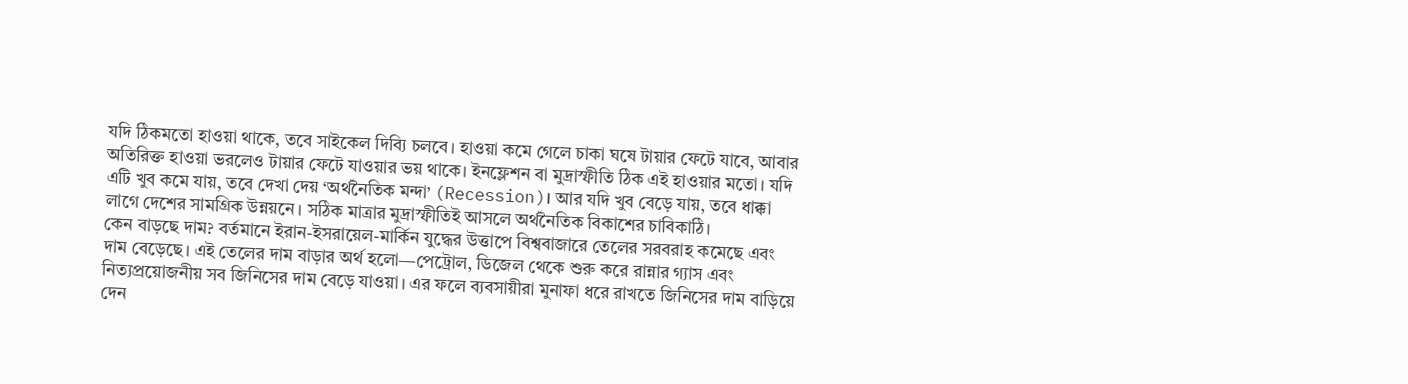যদি ঠিকমতো হাওয়া থাকে, তবে সাইকেল দিব্যি চলবে। হাওয়া কমে গেলে চাকা ঘষে টায়ার ফেটে যাবে, আবার অতিরিক্ত হাওয়া ভরলেও টায়ার ফেটে যাওয়ার ভয় থাকে। ইনফ্লেশন বা মুদ্রাস্ফীতি ঠিক এই হাওয়ার মতো। যদি এটি খুব কমে যায়, তবে দেখা দেয় ‘অর্থনৈতিক মন্দা’ (Recession)। আর যদি খুব বেড়ে যায়, তবে ধাক্কা লাগে দেশের সামগ্রিক উন্নয়নে। সঠিক মাত্রার মুদ্রাস্ফীতিই আসলে অর্থনৈতিক বিকাশের চাবিকাঠি।
কেন বাড়ছে দাম? বর্তমানে ইরান-ইসরায়েল-মার্কিন যুদ্ধের উত্তাপে বিশ্ববাজারে তেলের সরবরাহ কমেছে এবং দাম বেড়েছে। এই তেলের দাম বাড়ার অর্থ হলো—পেট্রোল, ডিজেল থেকে শুরু করে রান্নার গ্যাস এবং নিত্যপ্রয়োজনীয় সব জিনিসের দাম বেড়ে যাওয়া। এর ফলে ব্যবসায়ীরা মুনাফা ধরে রাখতে জিনিসের দাম বাড়িয়ে দেন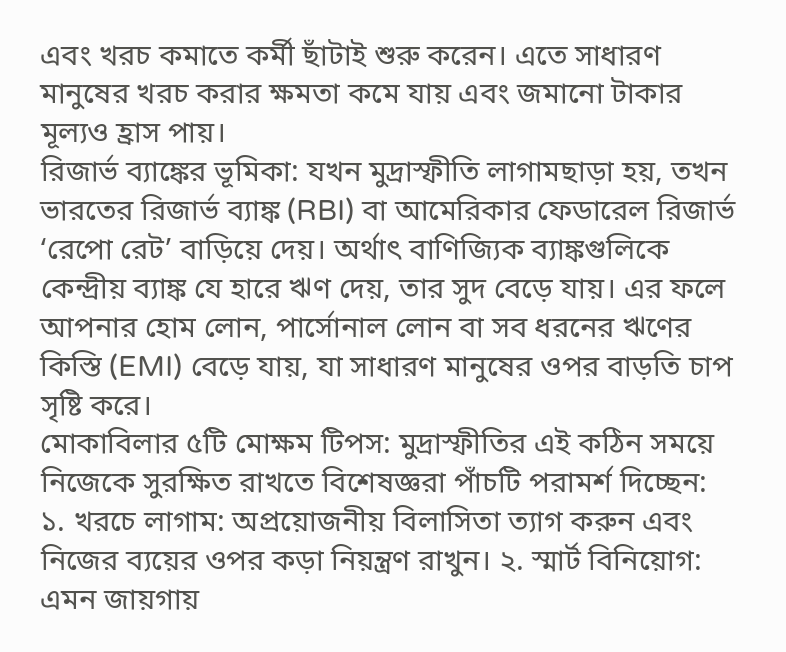এবং খরচ কমাতে কর্মী ছাঁটাই শুরু করেন। এতে সাধারণ মানুষের খরচ করার ক্ষমতা কমে যায় এবং জমানো টাকার মূল্যও হ্রাস পায়।
রিজার্ভ ব্যাঙ্কের ভূমিকা: যখন মুদ্রাস্ফীতি লাগামছাড়া হয়, তখন ভারতের রিজার্ভ ব্যাঙ্ক (RBI) বা আমেরিকার ফেডারেল রিজার্ভ ‘রেপো রেট’ বাড়িয়ে দেয়। অর্থাৎ বাণিজ্যিক ব্যাঙ্কগুলিকে কেন্দ্রীয় ব্যাঙ্ক যে হারে ঋণ দেয়, তার সুদ বেড়ে যায়। এর ফলে আপনার হোম লোন, পার্সোনাল লোন বা সব ধরনের ঋণের কিস্তি (EMI) বেড়ে যায়, যা সাধারণ মানুষের ওপর বাড়তি চাপ সৃষ্টি করে।
মোকাবিলার ৫টি মোক্ষম টিপস: মুদ্রাস্ফীতির এই কঠিন সময়ে নিজেকে সুরক্ষিত রাখতে বিশেষজ্ঞরা পাঁচটি পরামর্শ দিচ্ছেন:
১. খরচে লাগাম: অপ্রয়োজনীয় বিলাসিতা ত্যাগ করুন এবং নিজের ব্যয়ের ওপর কড়া নিয়ন্ত্রণ রাখুন। ২. স্মার্ট বিনিয়োগ: এমন জায়গায়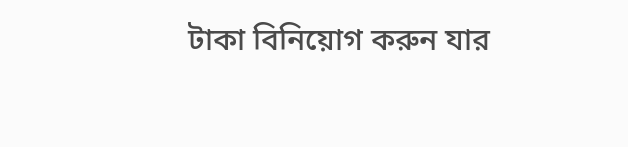টাকা বিনিয়োগ করুন যার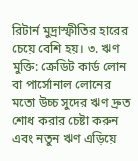রিটার্ন মুদ্রাস্ফীতির হারের চেয়ে বেশি হয়। ৩. ঋণ মুক্তি: ক্রেডিট কার্ড লোন বা পার্সোনাল লোনের মতো উচ্চ সুদের ঋণ দ্রুত শোধ করার চেষ্টা করুন এবং নতুন ঋণ এড়িয়ে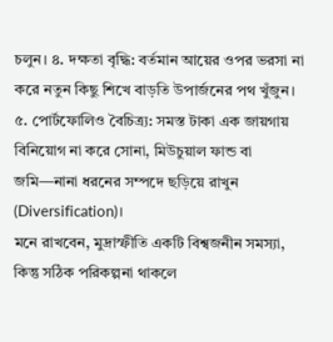চলুন। ৪. দক্ষতা বৃদ্ধি: বর্তমান আয়ের ওপর ভরসা না করে নতুন কিছু শিখে বাড়তি উপার্জনের পথ খুঁজুন। ৫. পোর্টফোলিও বৈচিত্র্য: সমস্ত টাকা এক জায়গায় বিনিয়োগ না করে সোনা, মিউচুয়াল ফান্ড বা জমি—নানা ধরনের সম্পদে ছড়িয়ে রাখুন (Diversification)।
মনে রাখবেন, মুদ্রাস্ফীতি একটি বিশ্বজনীন সমস্যা, কিন্তু সঠিক পরিকল্পনা থাকলে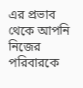এর প্রভাব থেকে আপনি নিজের পরিবারকে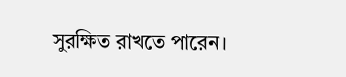সুরক্ষিত রাখতে পারেন।